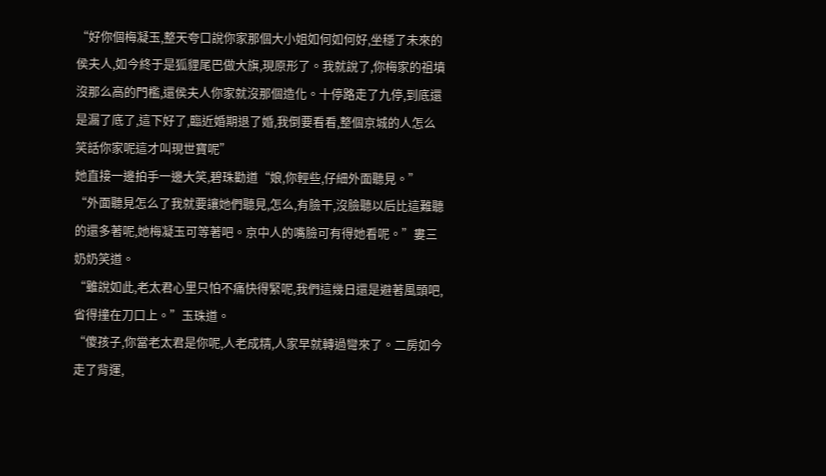“好你個梅凝玉,整天夸口說你家那個大小姐如何如何好,坐穩了未來的侯夫人,如今終于是狐貍尾巴做大旗,現原形了。我就說了,你梅家的祖墳沒那么高的門檻,還侯夫人你家就沒那個造化。十停路走了九停,到底還是漏了底了,這下好了,臨近婚期退了婚,我倒要看看,整個京城的人怎么笑話你家呢這才叫現世寶呢”
她直接一邊拍手一邊大笑,碧珠勸道“娘,你輕些,仔細外面聽見。”
“外面聽見怎么了我就要讓她們聽見,怎么,有臉干,沒臉聽以后比這難聽的還多著呢,她梅凝玉可等著吧。京中人的嘴臉可有得她看呢。”婁三奶奶笑道。
“雖說如此,老太君心里只怕不痛快得緊呢,我們這幾日還是避著風頭吧,省得撞在刀口上。”玉珠道。
“傻孩子,你當老太君是你呢,人老成精,人家早就轉過彎來了。二房如今走了背運,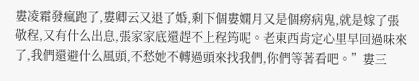婁凌霜發瘋跑了,婁卿云又退了婚,剩下個婁嫻月又是個癆病鬼,就是嫁了張敬程,又有什么出息,張家家底還趕不上程筠呢。老東西肯定心里早回過味來了,我們還避什么風頭,不愁她不轉過頭來找我們,你們等著看吧。”婁三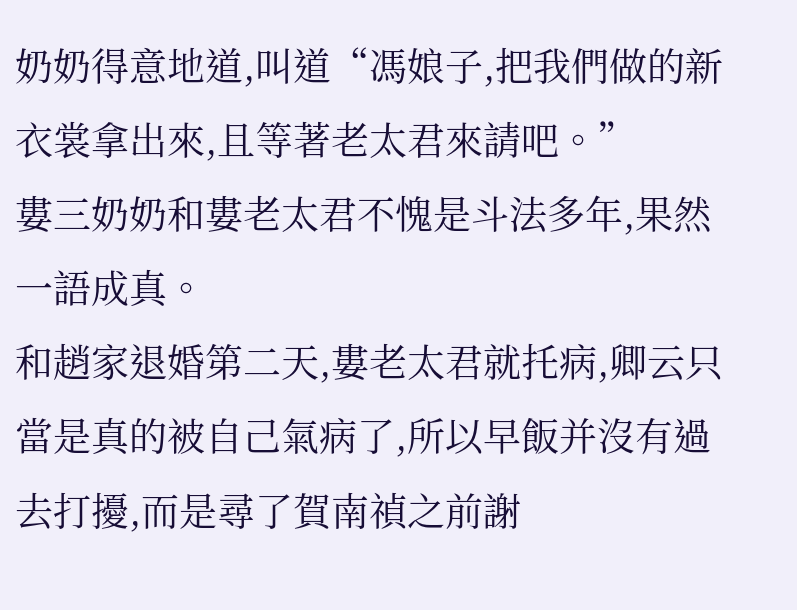奶奶得意地道,叫道“馮娘子,把我們做的新衣裳拿出來,且等著老太君來請吧。”
婁三奶奶和婁老太君不愧是斗法多年,果然一語成真。
和趙家退婚第二天,婁老太君就托病,卿云只當是真的被自己氣病了,所以早飯并沒有過去打擾,而是尋了賀南禎之前謝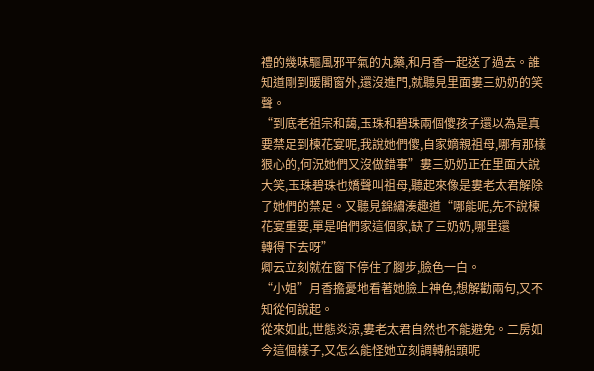禮的幾味驅風邪平氣的丸藥,和月香一起送了過去。誰知道剛到暖閣窗外,還沒進門,就聽見里面婁三奶奶的笑聲。
“到底老祖宗和藹,玉珠和碧珠兩個傻孩子還以為是真要禁足到楝花宴呢,我說她們傻,自家嫡親祖母,哪有那樣狠心的,何況她們又沒做錯事”婁三奶奶正在里面大說大笑,玉珠碧珠也嬌聲叫祖母,聽起來像是婁老太君解除了她們的禁足。又聽見錦繡湊趣道“哪能呢,先不說楝花宴重要,單是咱們家這個家,缺了三奶奶,哪里還
轉得下去呀”
卿云立刻就在窗下停住了腳步,臉色一白。
“小姐”月香擔憂地看著她臉上神色,想解勸兩句,又不知從何說起。
從來如此,世態炎涼,婁老太君自然也不能避免。二房如今這個樣子,又怎么能怪她立刻調轉船頭呢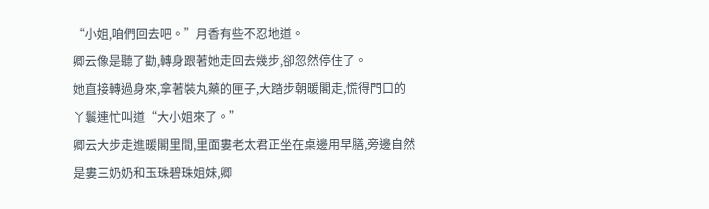“小姐,咱們回去吧。”月香有些不忍地道。
卿云像是聽了勸,轉身跟著她走回去幾步,卻忽然停住了。
她直接轉過身來,拿著裝丸藥的匣子,大踏步朝暖閣走,慌得門口的丫鬟連忙叫道“大小姐來了。”
卿云大步走進暖閣里間,里面婁老太君正坐在桌邊用早膳,旁邊自然是婁三奶奶和玉珠碧珠姐妹,卿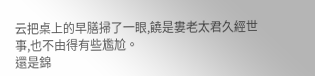云把桌上的早膳掃了一眼,饒是婁老太君久經世事,也不由得有些尷尬。
還是錦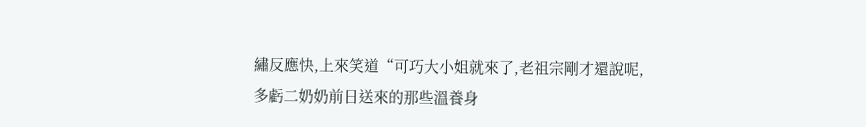繡反應快,上來笑道“可巧大小姐就來了,老祖宗剛才還說呢,多虧二奶奶前日送來的那些溫養身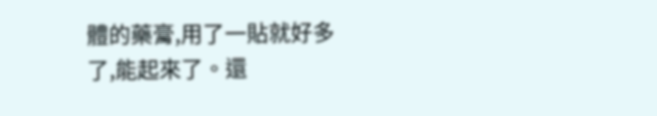體的藥膏,用了一貼就好多了,能起來了。還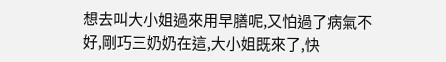想去叫大小姐過來用早膳呢,又怕過了病氣不好,剛巧三奶奶在這,大小姐既來了,快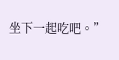坐下一起吃吧。”